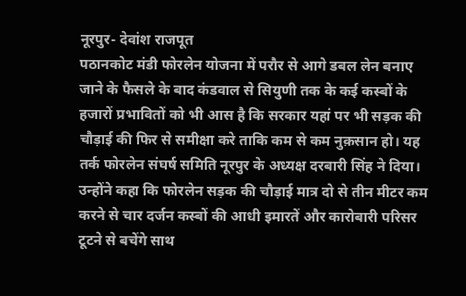नूरपुर- देवांश राजपूत
पठानकोट मंडी फोरलेन योजना में परौर से आगे डबल लेन बनाए जाने के फैसले के बाद कंडवाल से सियुणी तक के कई कस्बों के हजारों प्रभावितों को भी आस है कि सरकार यहां पर भी सड़क की चौड़ाई की फिर से समीक्षा करे ताकि कम से कम नुक़सान हो। यह तर्क फोरलेन संघर्ष समिति नूरपुर के अध्यक्ष दरबारी सिंह ने दिया।
उन्होंने कहा कि फोरलेन सड़क की चौड़ाई मात्र दो से तीन मीटर कम करने से चार दर्जन कस्बों की आधी इमारतें और कारोबारी परिसर टूटने से बचेंगे साथ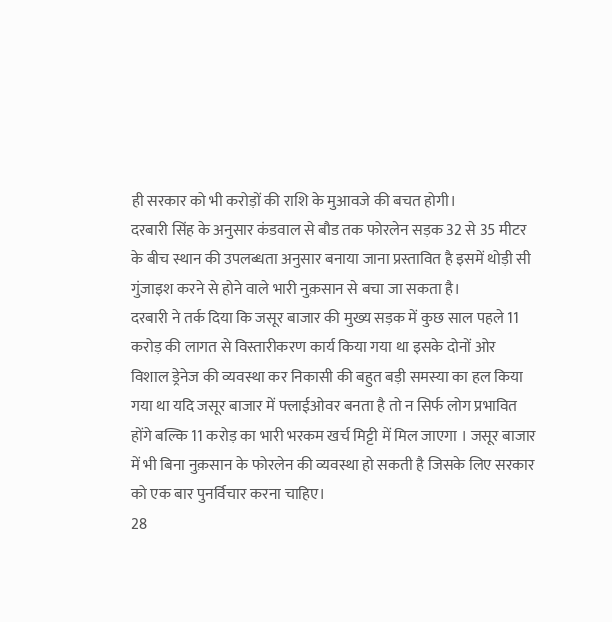ही सरकार को भी करोड़ों की राशि के मुआवजे की बचत होगी।
दरबारी सिंह के अनुसार कंडवाल से बौड तक फोरलेन सड़क 32 से 35 मीटर के बीच स्थान की उपलब्धता अनुसार बनाया जाना प्रस्तावित है इसमें थोड़ी सी गुंजाइश करने से होने वाले भारी नुक़सान से बचा जा सकता है।
दरबारी ने तर्क दिया कि जसूर बाजार की मुख्य सड़क में कुछ साल पहले 11 करोड़ की लागत से विस्तारीकरण कार्य किया गया था इसके दोनों ओर विशाल ड्रेनेज की व्यवस्था कर निकासी की बहुत बड़ी समस्या का हल किया गया था यदि जसूर बाजार में फ्लाईओवर बनता है तो न सिर्फ लोग प्रभावित होंगे बल्कि 11 करोड़ का भारी भरकम खर्च मिट्टी में मिल जाएगा । जसूर बाजार में भी बिना नुक़सान के फोरलेन की व्यवस्था हो सकती है जिसके लिए सरकार को एक बार पुनर्विचार करना चाहिए।
28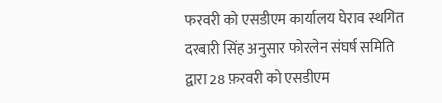फरवरी को एसडीएम कार्यालय घेराव स्थगित
दरबारी सिंह अनुसार फोरलेन संघर्ष समिति द्वारा 28 फ़रवरी को एसडीएम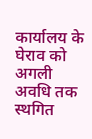कार्यालय के घेराव को अगली अवधि तक स्थगित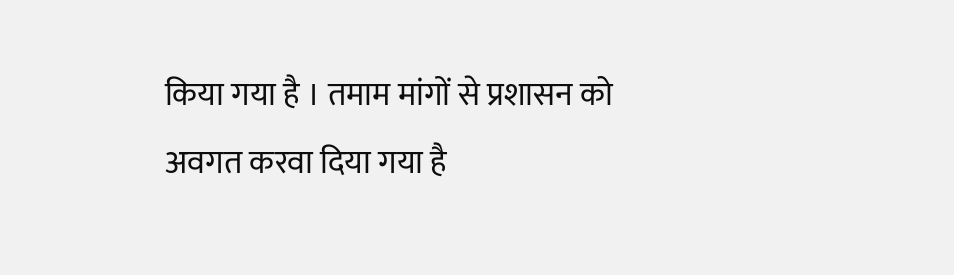किया गया है । तमाम मांगों से प्रशासन को अवगत करवा दिया गया है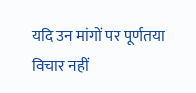यदि उन मांगों पर पूर्णतया विचार नहीं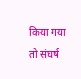किया गया तो संघर्ष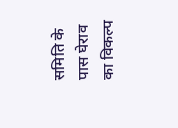समिति के पास घेराव का विकल्प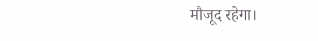मौजूद रहेगा।